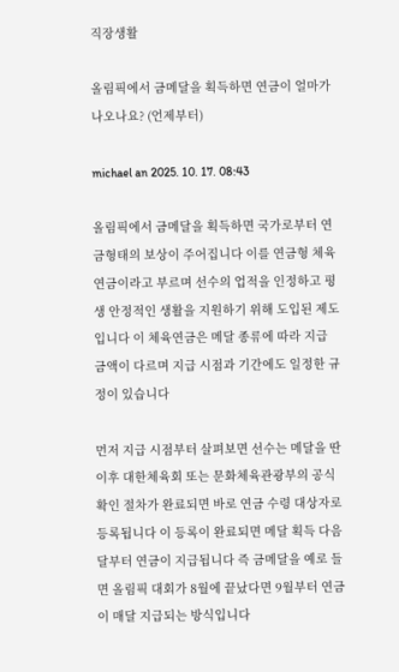직장생활

올림픽에서 금메달을 획득하면 연금이 얼마가 나오나요? (언제부터)

michael an 2025. 10. 17. 08:43

올림픽에서 금메달을 획득하면 국가로부터 연금형태의 보상이 주어집니다 이를 연금형 체육연금이라고 부르며 선수의 업적을 인정하고 평생 안정적인 생활을 지원하기 위해 도입된 제도입니다 이 체육연금은 메달 종류에 따라 지급 금액이 다르며 지급 시점과 기간에도 일정한 규정이 있습니다

먼저 지급 시점부터 살펴보면 선수는 메달을 딴 이후 대한체육회 또는 문화체육관광부의 공식 확인 절차가 완료되면 바로 연금 수령 대상자로 등록됩니다 이 등록이 완료되면 메달 획득 다음 달부터 연금이 지급됩니다 즉 금메달을 예로 들면 올림픽 대회가 8월에 끝났다면 9월부터 연금이 매달 지급되는 방식입니다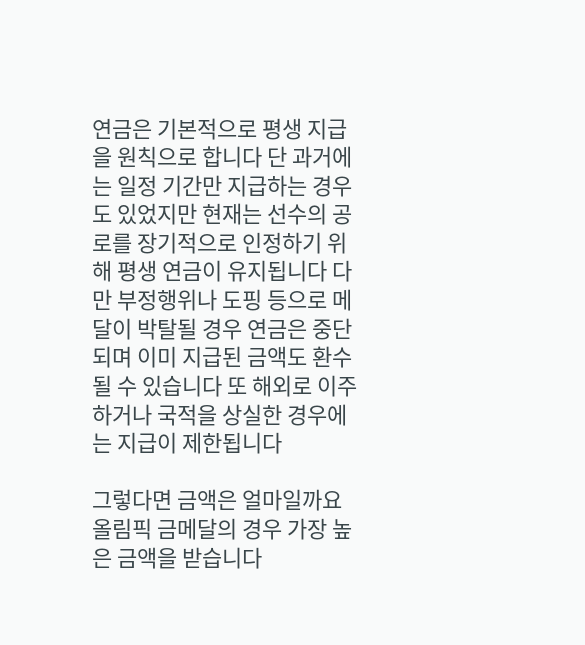연금은 기본적으로 평생 지급을 원칙으로 합니다 단 과거에는 일정 기간만 지급하는 경우도 있었지만 현재는 선수의 공로를 장기적으로 인정하기 위해 평생 연금이 유지됩니다 다만 부정행위나 도핑 등으로 메달이 박탈될 경우 연금은 중단되며 이미 지급된 금액도 환수될 수 있습니다 또 해외로 이주하거나 국적을 상실한 경우에는 지급이 제한됩니다

그렇다면 금액은 얼마일까요 올림픽 금메달의 경우 가장 높은 금액을 받습니다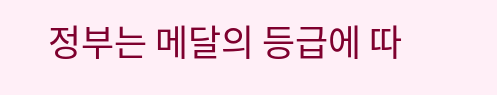정부는 메달의 등급에 따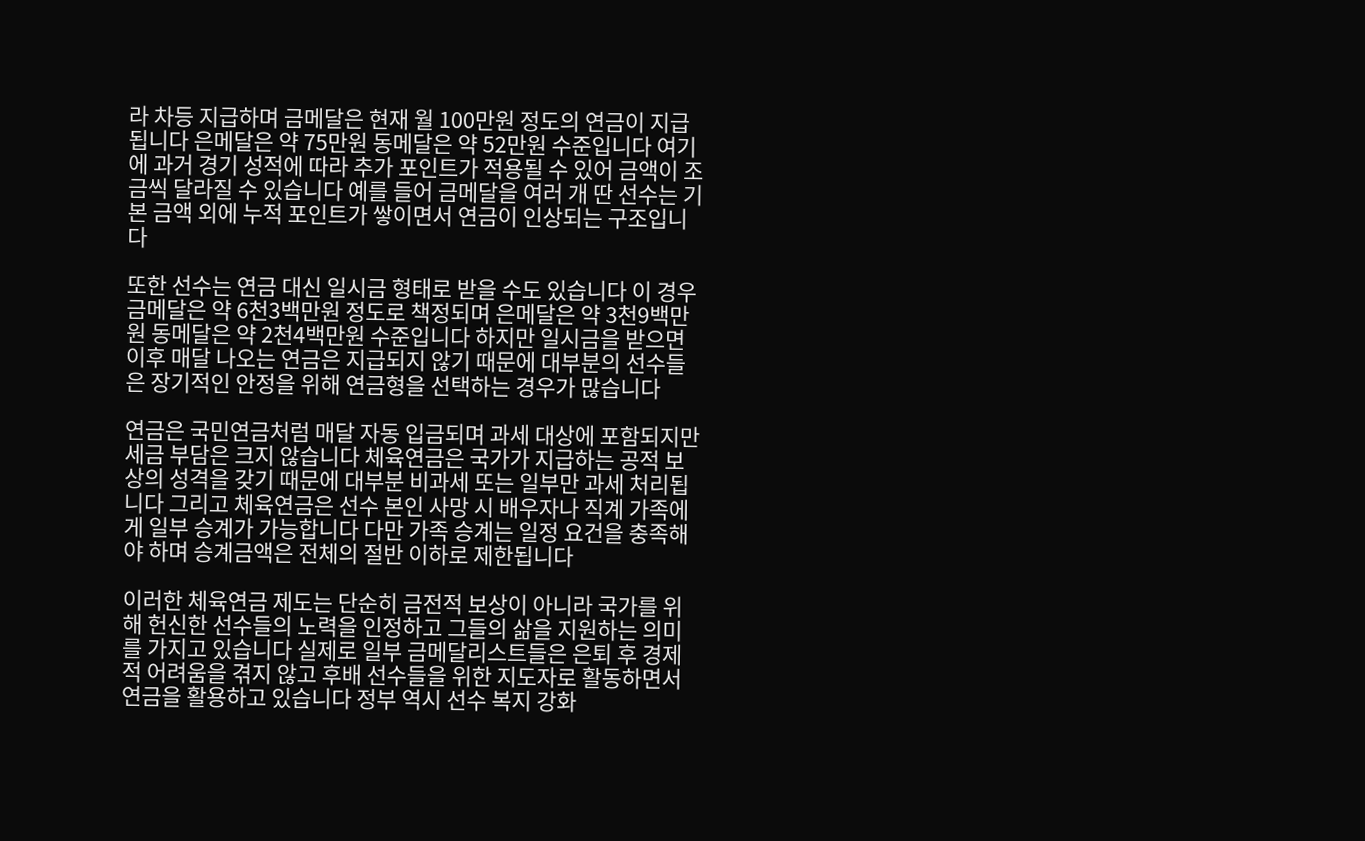라 차등 지급하며 금메달은 현재 월 100만원 정도의 연금이 지급됩니다 은메달은 약 75만원 동메달은 약 52만원 수준입니다 여기에 과거 경기 성적에 따라 추가 포인트가 적용될 수 있어 금액이 조금씩 달라질 수 있습니다 예를 들어 금메달을 여러 개 딴 선수는 기본 금액 외에 누적 포인트가 쌓이면서 연금이 인상되는 구조입니다

또한 선수는 연금 대신 일시금 형태로 받을 수도 있습니다 이 경우 금메달은 약 6천3백만원 정도로 책정되며 은메달은 약 3천9백만원 동메달은 약 2천4백만원 수준입니다 하지만 일시금을 받으면 이후 매달 나오는 연금은 지급되지 않기 때문에 대부분의 선수들은 장기적인 안정을 위해 연금형을 선택하는 경우가 많습니다

연금은 국민연금처럼 매달 자동 입금되며 과세 대상에 포함되지만 세금 부담은 크지 않습니다 체육연금은 국가가 지급하는 공적 보상의 성격을 갖기 때문에 대부분 비과세 또는 일부만 과세 처리됩니다 그리고 체육연금은 선수 본인 사망 시 배우자나 직계 가족에게 일부 승계가 가능합니다 다만 가족 승계는 일정 요건을 충족해야 하며 승계금액은 전체의 절반 이하로 제한됩니다

이러한 체육연금 제도는 단순히 금전적 보상이 아니라 국가를 위해 헌신한 선수들의 노력을 인정하고 그들의 삶을 지원하는 의미를 가지고 있습니다 실제로 일부 금메달리스트들은 은퇴 후 경제적 어려움을 겪지 않고 후배 선수들을 위한 지도자로 활동하면서 연금을 활용하고 있습니다 정부 역시 선수 복지 강화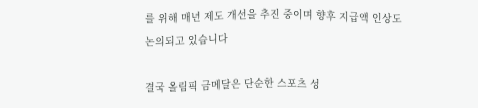를 위해 매년 제도 개선을 추진 중이며 향후 지급액 인상도 논의되고 있습니다

결국 올림픽 금메달은 단순한 스포츠 성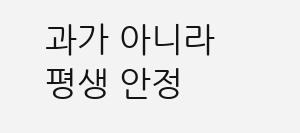과가 아니라 평생 안정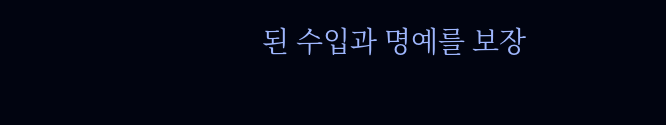된 수입과 명예를 보장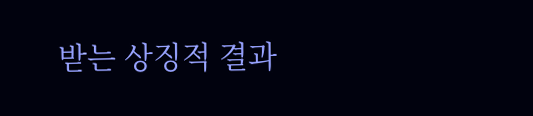받는 상징적 결과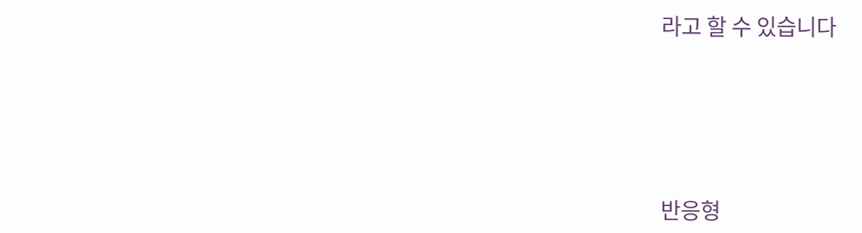라고 할 수 있습니다





반응형